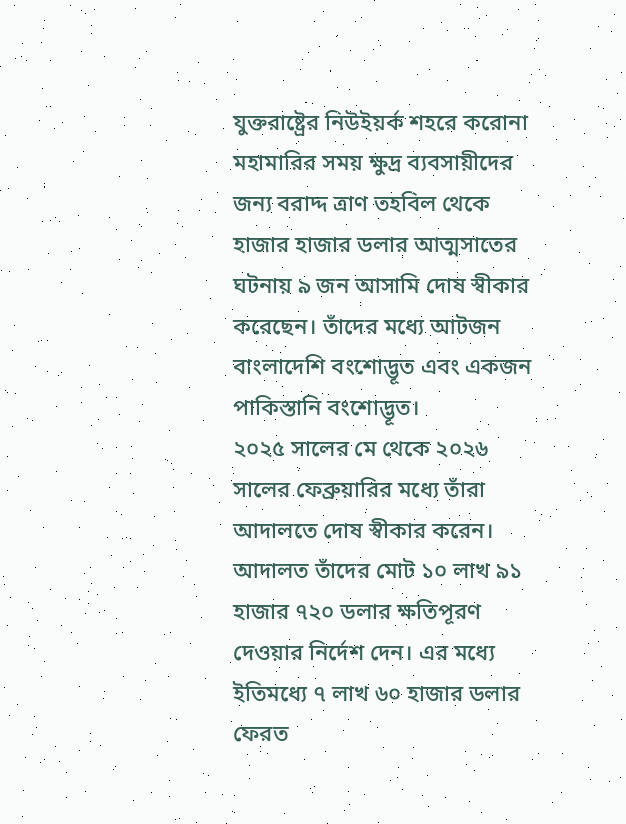যুক্তরাষ্ট্রের নিউইয়র্ক শহরে করোনা মহামারির সময় ক্ষুদ্র ব্যবসায়ীদের জন্য বরাদ্দ ত্রাণ তহবিল থেকে হাজার হাজার ডলার আত্মসাতের ঘটনায় ৯ জন আসামি দোষ স্বীকার করেছেন। তাঁদের মধ্যে আটজন বাংলাদেশি বংশোদ্ভূত এবং একজন পাকিস্তানি বংশোদ্ভূত।
২০২৫ সালের মে থেকে ২০২৬ সালের ফেব্রুয়ারির মধ্যে তাঁরা আদালতে দোষ স্বীকার করেন। আদালত তাঁদের মোট ১০ লাখ ৯১ হাজার ৭২০ ডলার ক্ষতিপূরণ দেওয়ার নির্দেশ দেন। এর মধ্যে ইতিমধ্যে ৭ লাখ ৬০ হাজার ডলার ফেরত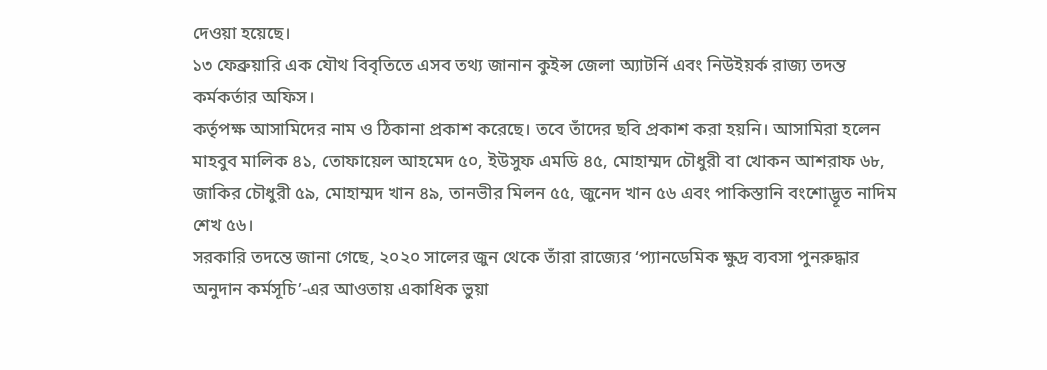দেওয়া হয়েছে।
১৩ ফেব্রুয়ারি এক যৌথ বিবৃতিতে এসব তথ্য জানান কুইন্স জেলা অ্যাটর্নি এবং নিউইয়র্ক রাজ্য তদন্ত কর্মকর্তার অফিস।
কর্তৃপক্ষ আসামিদের নাম ও ঠিকানা প্রকাশ করেছে। তবে তাঁদের ছবি প্রকাশ করা হয়নি। আসামিরা হলেন মাহবুব মালিক ৪১, তোফায়েল আহমেদ ৫০, ইউসুফ এমডি ৪৫, মোহাম্মদ চৌধুরী বা খোকন আশরাফ ৬৮, জাকির চৌধুরী ৫৯, মোহাম্মদ খান ৪৯, তানভীর মিলন ৫৫, জুনেদ খান ৫৬ এবং পাকিস্তানি বংশোদ্ভূত নাদিম শেখ ৫৬।
সরকারি তদন্তে জানা গেছে, ২০২০ সালের জুন থেকে তাঁরা রাজ্যের ‘প্যানডেমিক ক্ষুদ্র ব্যবসা পুনরুদ্ধার অনুদান কর্মসূচি’-এর আওতায় একাধিক ভুয়া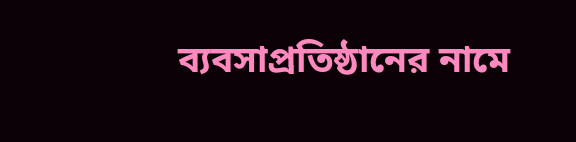ব্যবসাপ্রতিষ্ঠানের নামে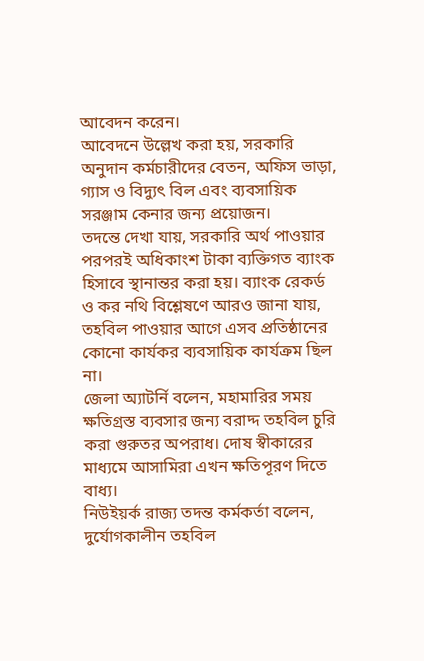আবেদন করেন।
আবেদনে উল্লেখ করা হয়, সরকারি অনুদান কর্মচারীদের বেতন, অফিস ভাড়া, গ্যাস ও বিদ্যুৎ বিল এবং ব্যবসায়িক সরঞ্জাম কেনার জন্য প্রয়োজন।
তদন্তে দেখা যায়, সরকারি অর্থ পাওয়ার পরপরই অধিকাংশ টাকা ব্যক্তিগত ব্যাংক হিসাবে স্থানান্তর করা হয়। ব্যাংক রেকর্ড ও কর নথি বিশ্লেষণে আরও জানা যায়, তহবিল পাওয়ার আগে এসব প্রতিষ্ঠানের কোনো কার্যকর ব্যবসায়িক কার্যক্রম ছিল না।
জেলা অ্যাটর্নি বলেন, মহামারির সময় ক্ষতিগ্রস্ত ব্যবসার জন্য বরাদ্দ তহবিল চুরি করা গুরুতর অপরাধ। দোষ স্বীকারের মাধ্যমে আসামিরা এখন ক্ষতিপূরণ দিতে বাধ্য।
নিউইয়র্ক রাজ্য তদন্ত কর্মকর্তা বলেন, দুর্যোগকালীন তহবিল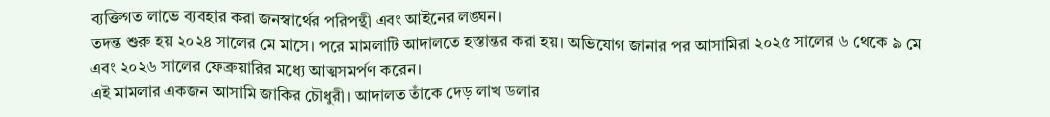ব্যক্তিগত লাভে ব্যবহার করা জনস্বার্থের পরিপন্থী এবং আইনের লঙ্ঘন।
তদন্ত শুরু হয় ২০২৪ সালের মে মাসে। পরে মামলাটি আদালতে হস্তান্তর করা হয়। অভিযোগ জানার পর আসামিরা ২০২৫ সালের ৬ থেকে ৯ মে এবং ২০২৬ সালের ফেব্রুয়ারির মধ্যে আত্মসমর্পণ করেন।
এই মামলার একজন আসামি জাকির চৌধুরী। আদালত তাঁকে দেড় লাখ ডলার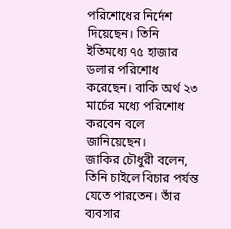পরিশোধের নির্দেশ দিয়েছেন। তিনি ইতিমধ্যে ৭৫ হাজার ডলার পরিশোধ করেছেন। বাকি অর্থ ২৩ মার্চের মধ্যে পরিশোধ করবেন বলে জানিয়েছেন।
জাকির চৌধুরী বলেন, তিনি চাইলে বিচার পর্যন্ত যেতে পারতেন। তাঁর ব্যবসার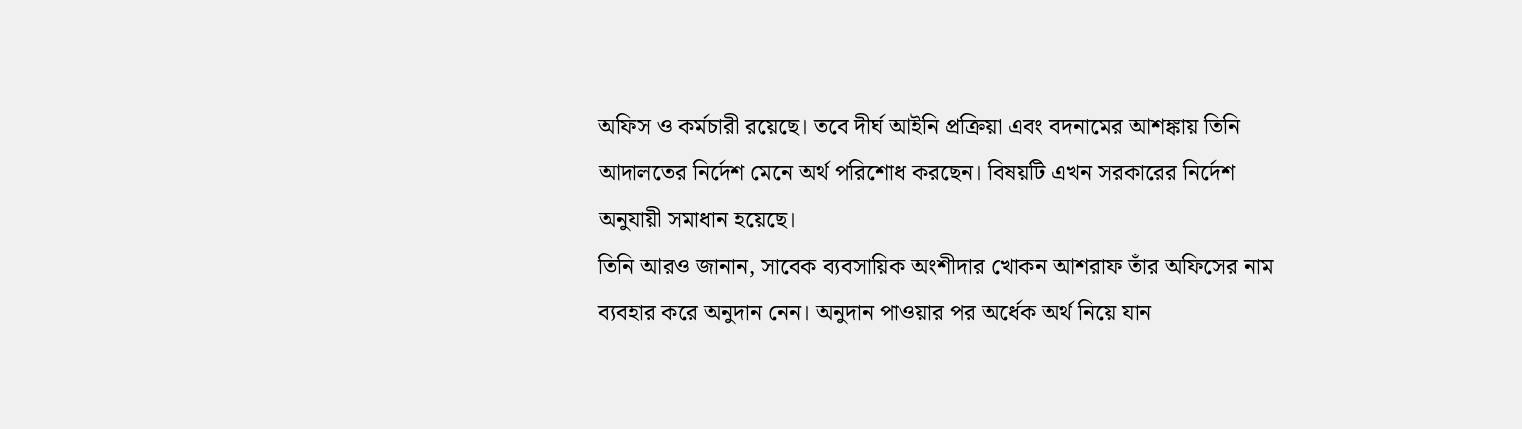অফিস ও কর্মচারী রয়েছে। তবে দীর্ঘ আইনি প্রক্রিয়া এবং বদনামের আশঙ্কায় তিনি আদালতের নির্দেশ মেনে অর্থ পরিশোধ করছেন। বিষয়টি এখন সরকারের নির্দেশ অনুযায়ী সমাধান হয়েছে।
তিনি আরও জানান, সাবেক ব্যবসায়িক অংশীদার খোকন আশরাফ তাঁর অফিসের নাম ব্যবহার করে অনুদান নেন। অনুদান পাওয়ার পর অর্ধেক অর্থ নিয়ে যান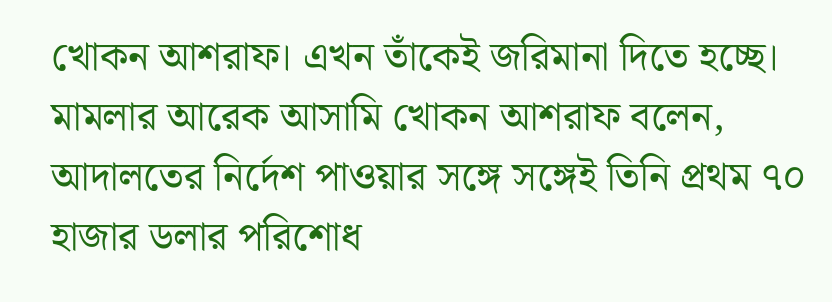খোকন আশরাফ। এখন তাঁকেই জরিমানা দিতে হচ্ছে।
মামলার আরেক আসামি খোকন আশরাফ বলেন, আদালতের নির্দেশ পাওয়ার সঙ্গে সঙ্গেই তিনি প্রথম ৭০ হাজার ডলার পরিশোধ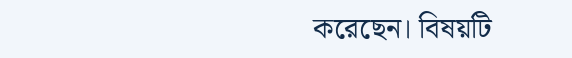করেছেন। বিষয়টি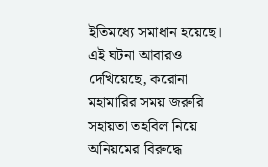ইতিমধ্যে সমাধান হয়েছে।
এই ঘটনা আবারও দেখিয়েছে, করোনা মহামারির সময় জরুরি সহায়তা তহবিল নিয়ে অনিয়মের বিরুদ্ধে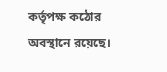কর্তৃপক্ষ কঠোর অবস্থানে রয়েছে।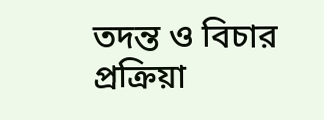তদন্ত ও বিচার প্রক্রিয়া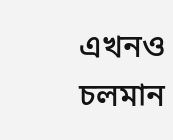এখনও চলমান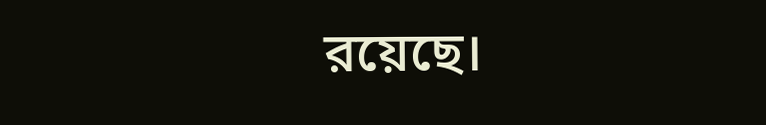রয়েছে।